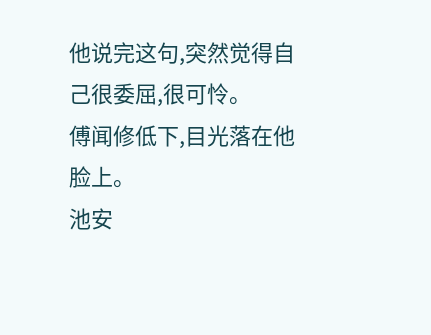他说完这句,突然觉得自己很委屈,很可怜。
傅闻修低下,目光落在他脸上。
池安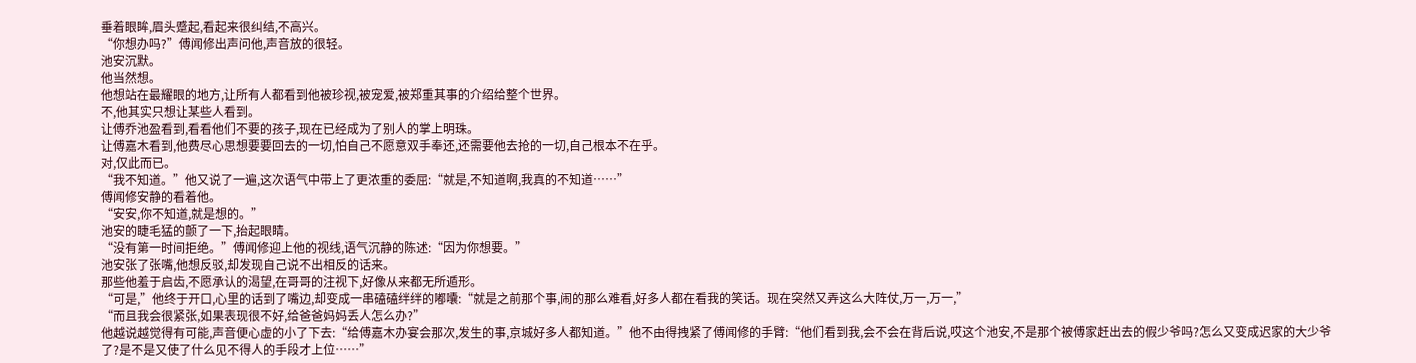垂着眼眸,眉头蹙起,看起来很纠结,不高兴。
“你想办吗?”傅闻修出声问他,声音放的很轻。
池安沉默。
他当然想。
他想站在最耀眼的地方,让所有人都看到他被珍视,被宠爱,被郑重其事的介绍给整个世界。
不,他其实只想让某些人看到。
让傅乔池盈看到,看看他们不要的孩子,现在已经成为了别人的掌上明珠。
让傅嘉木看到,他费尽心思想要要回去的一切,怕自己不愿意双手奉还,还需要他去抢的一切,自己根本不在乎。
对,仅此而已。
“我不知道。”他又说了一遍,这次语气中带上了更浓重的委屈:“就是,不知道啊,我真的不知道……”
傅闻修安静的看着他。
“安安,你不知道,就是想的。”
池安的睫毛猛的颤了一下,抬起眼睛。
“没有第一时间拒绝。”傅闻修迎上他的视线,语气沉静的陈述:“因为你想要。”
池安张了张嘴,他想反驳,却发现自己说不出相反的话来。
那些他羞于启齿,不愿承认的渴望,在哥哥的注视下,好像从来都无所遁形。
“可是,”他终于开口,心里的话到了嘴边,却变成一串磕磕绊绊的嘟囔:“就是之前那个事,闹的那么难看,好多人都在看我的笑话。现在突然又弄这么大阵仗,万一,万一,”
“而且我会很紧张,如果表现很不好,给爸爸妈妈丢人怎么办?”
他越说越觉得有可能,声音便心虚的小了下去:“给傅嘉木办宴会那次,发生的事,京城好多人都知道。”他不由得拽紧了傅闻修的手臂:“他们看到我,会不会在背后说,哎这个池安,不是那个被傅家赶出去的假少爷吗?怎么又变成迟家的大少爷了?是不是又使了什么见不得人的手段才上位……”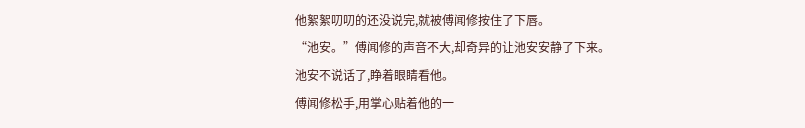他絮絮叨叨的还没说完,就被傅闻修按住了下唇。
“池安。”傅闻修的声音不大,却奇异的让池安安静了下来。
池安不说话了,睁着眼睛看他。
傅闻修松手,用掌心贴着他的一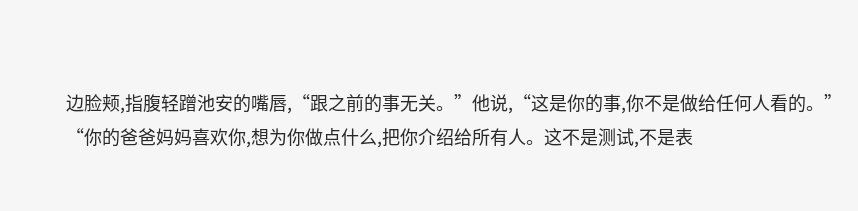边脸颊,指腹轻蹭池安的嘴唇,“跟之前的事无关。”他说,“这是你的事,你不是做给任何人看的。”
“你的爸爸妈妈喜欢你,想为你做点什么,把你介绍给所有人。这不是测试,不是表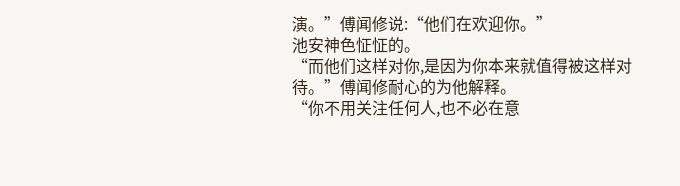演。”傅闻修说:“他们在欢迎你。”
池安神色怔怔的。
“而他们这样对你,是因为你本来就值得被这样对待。”傅闻修耐心的为他解释。
“你不用关注任何人,也不必在意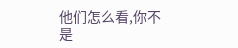他们怎么看,你不是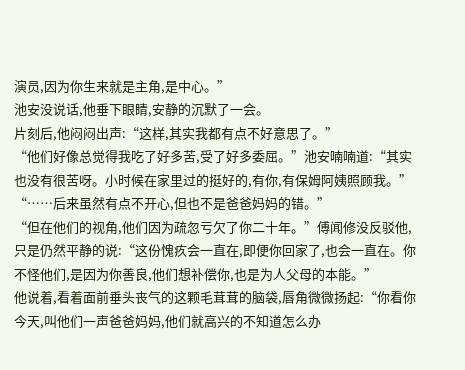演员,因为你生来就是主角,是中心。”
池安没说话,他垂下眼睛,安静的沉默了一会。
片刻后,他闷闷出声:“这样,其实我都有点不好意思了。”
“他们好像总觉得我吃了好多苦,受了好多委屈。”池安喃喃道:“其实也没有很苦呀。小时候在家里过的挺好的,有你,有保姆阿姨照顾我。”
“……后来虽然有点不开心,但也不是爸爸妈妈的错。”
“但在他们的视角,他们因为疏忽亏欠了你二十年。”傅闻修没反驳他,只是仍然平静的说:“这份愧疚会一直在,即便你回家了,也会一直在。你不怪他们,是因为你善良,他们想补偿你,也是为人父母的本能。”
他说着,看着面前垂头丧气的这颗毛茸茸的脑袋,唇角微微扬起:“你看你今天,叫他们一声爸爸妈妈,他们就高兴的不知道怎么办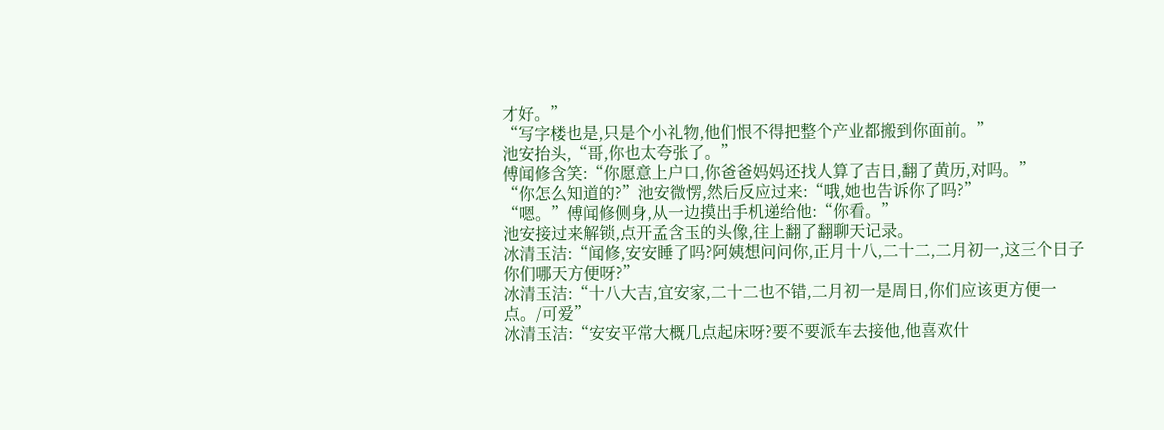才好。”
“写字楼也是,只是个小礼物,他们恨不得把整个产业都搬到你面前。”
池安抬头,“哥,你也太夸张了。”
傅闻修含笑:“你愿意上户口,你爸爸妈妈还找人算了吉日,翻了黄历,对吗。”
“你怎么知道的?”池安微愣,然后反应过来:“哦,她也告诉你了吗?”
“嗯。”傅闻修侧身,从一边摸出手机递给他:“你看。”
池安接过来解锁,点开孟含玉的头像,往上翻了翻聊天记录。
冰清玉洁:“闻修,安安睡了吗?阿姨想问问你,正月十八,二十二,二月初一,这三个日子你们哪天方便呀?”
冰清玉洁:“十八大吉,宜安家,二十二也不错,二月初一是周日,你们应该更方便一点。/可爱”
冰清玉洁:“安安平常大概几点起床呀?要不要派车去接他,他喜欢什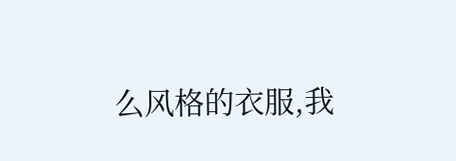么风格的衣服,我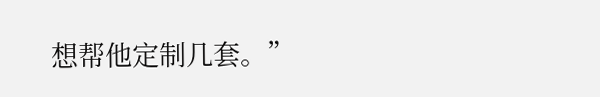想帮他定制几套。”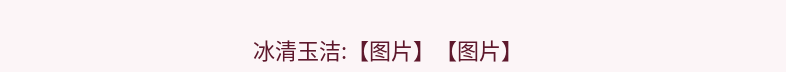冰清玉洁:【图片】【图片】